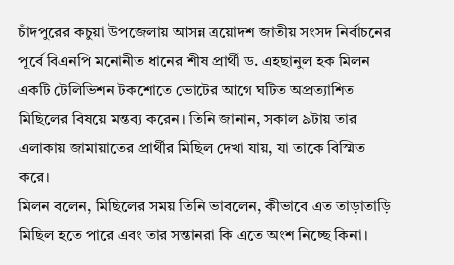চাঁদপুরের কচুয়া উপজেলায় আসন্ন ত্রয়োদশ জাতীয় সংসদ নির্বাচনের পূর্বে বিএনপি মনোনীত ধানের শীষ প্রার্থী ড. এহছানুল হক মিলন একটি টেলিভিশন টকশোতে ভোটের আগে ঘটিত অপ্রত্যাশিত মিছিলের বিষয়ে মন্তব্য করেন। তিনি জানান, সকাল ৯টায় তার এলাকায় জামায়াতের প্রার্থীর মিছিল দেখা যায়, যা তাকে বিস্মিত করে।
মিলন বলেন, মিছিলের সময় তিনি ভাবলেন, কীভাবে এত তাড়াতাড়ি মিছিল হতে পারে এবং তার সন্তানরা কি এতে অংশ নিচ্ছে কিনা।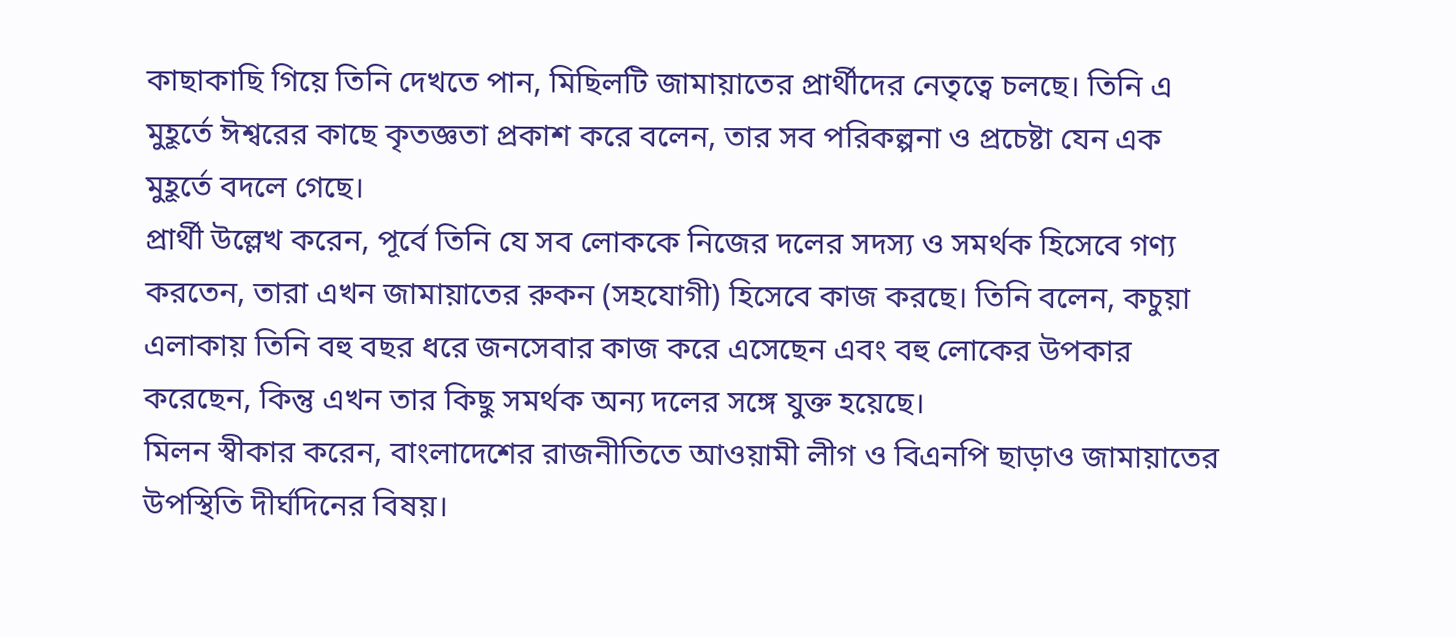কাছাকাছি গিয়ে তিনি দেখতে পান, মিছিলটি জামায়াতের প্রার্থীদের নেতৃত্বে চলছে। তিনি এ মুহূর্তে ঈশ্বরের কাছে কৃতজ্ঞতা প্রকাশ করে বলেন, তার সব পরিকল্পনা ও প্রচেষ্টা যেন এক মুহূর্তে বদলে গেছে।
প্রার্থী উল্লেখ করেন, পূর্বে তিনি যে সব লোককে নিজের দলের সদস্য ও সমর্থক হিসেবে গণ্য করতেন, তারা এখন জামায়াতের রুকন (সহযোগী) হিসেবে কাজ করছে। তিনি বলেন, কচুয়া এলাকায় তিনি বহু বছর ধরে জনসেবার কাজ করে এসেছেন এবং বহু লোকের উপকার করেছেন, কিন্তু এখন তার কিছু সমর্থক অন্য দলের সঙ্গে যুক্ত হয়েছে।
মিলন স্বীকার করেন, বাংলাদেশের রাজনীতিতে আওয়ামী লীগ ও বিএনপি ছাড়াও জামায়াতের উপস্থিতি দীর্ঘদিনের বিষয়।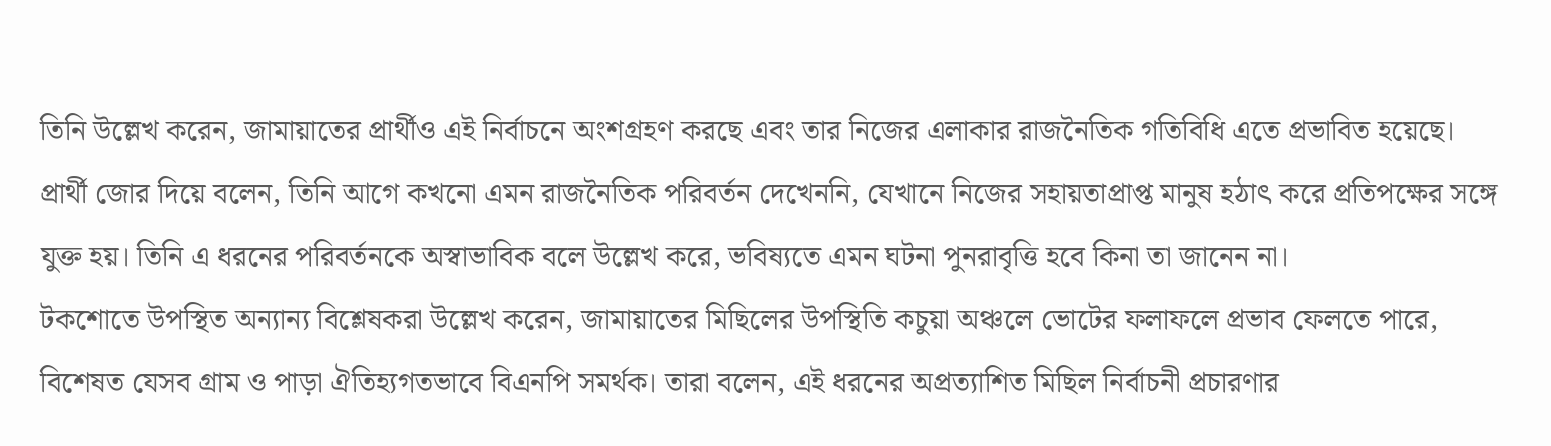তিনি উল্লেখ করেন, জামায়াতের প্রার্থীও এই নির্বাচনে অংশগ্রহণ করছে এবং তার নিজের এলাকার রাজনৈতিক গতিবিধি এতে প্রভাবিত হয়েছে।
প্রার্থী জোর দিয়ে বলেন, তিনি আগে কখনো এমন রাজনৈতিক পরিবর্তন দেখেননি, যেখানে নিজের সহায়তাপ্রাপ্ত মানুষ হঠাৎ করে প্রতিপক্ষের সঙ্গে যুক্ত হয়। তিনি এ ধরনের পরিবর্তনকে অস্বাভাবিক বলে উল্লেখ করে, ভবিষ্যতে এমন ঘটনা পুনরাবৃত্তি হবে কিনা তা জানেন না।
টকশোতে উপস্থিত অন্যান্য বিশ্লেষকরা উল্লেখ করেন, জামায়াতের মিছিলের উপস্থিতি কচুয়া অঞ্চলে ভোটের ফলাফলে প্রভাব ফেলতে পারে, বিশেষত যেসব গ্রাম ও পাড়া ঐতিহ্যগতভাবে বিএনপি সমর্থক। তারা বলেন, এই ধরনের অপ্রত্যাশিত মিছিল নির্বাচনী প্রচারণার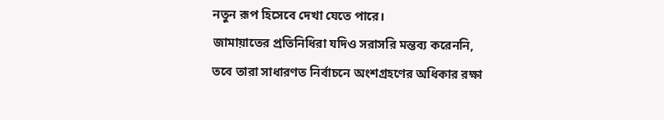নতুন রূপ হিসেবে দেখা যেতে পারে।
জামায়াতের প্রতিনিধিরা যদিও সরাসরি মন্তব্য করেননি, তবে তারা সাধারণত নির্বাচনে অংশগ্রহণের অধিকার রক্ষা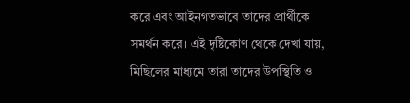করে এবং আইনগতভাবে তাদের প্রার্থীকে সমর্থন করে। এই দৃষ্টিকোণ থেকে দেখা যায়, মিছিলের মাধ্যমে তারা তাদের উপস্থিতি ও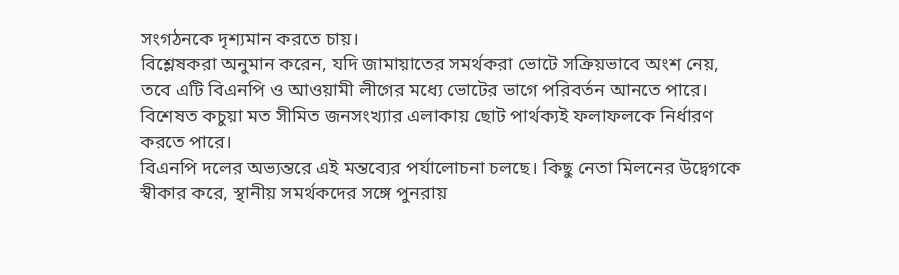সংগঠনকে দৃশ্যমান করতে চায়।
বিশ্লেষকরা অনুমান করেন, যদি জামায়াতের সমর্থকরা ভোটে সক্রিয়ভাবে অংশ নেয়, তবে এটি বিএনপি ও আওয়ামী লীগের মধ্যে ভোটের ভাগে পরিবর্তন আনতে পারে। বিশেষত কচুয়া মত সীমিত জনসংখ্যার এলাকায় ছোট পার্থক্যই ফলাফলকে নির্ধারণ করতে পারে।
বিএনপি দলের অভ্যন্তরে এই মন্তব্যের পর্যালোচনা চলছে। কিছু নেতা মিলনের উদ্বেগকে স্বীকার করে, স্থানীয় সমর্থকদের সঙ্গে পুনরায়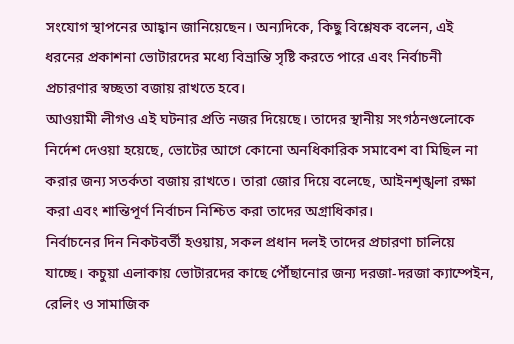সংযোগ স্থাপনের আহ্বান জানিয়েছেন। অন্যদিকে, কিছু বিশ্লেষক বলেন, এই ধরনের প্রকাশনা ভোটারদের মধ্যে বিভ্রান্তি সৃষ্টি করতে পারে এবং নির্বাচনী প্রচারণার স্বচ্ছতা বজায় রাখতে হবে।
আওয়ামী লীগও এই ঘটনার প্রতি নজর দিয়েছে। তাদের স্থানীয় সংগঠনগুলোকে নির্দেশ দেওয়া হয়েছে, ভোটের আগে কোনো অনধিকারিক সমাবেশ বা মিছিল না করার জন্য সতর্কতা বজায় রাখতে। তারা জোর দিয়ে বলেছে, আইনশৃঙ্খলা রক্ষা করা এবং শান্তিপূর্ণ নির্বাচন নিশ্চিত করা তাদের অগ্রাধিকার।
নির্বাচনের দিন নিকটবর্তী হওয়ায়, সকল প্রধান দলই তাদের প্রচারণা চালিয়ে যাচ্ছে। কচুয়া এলাকায় ভোটারদের কাছে পৌঁছানোর জন্য দরজা-দরজা ক্যাম্পেইন, রেলিং ও সামাজিক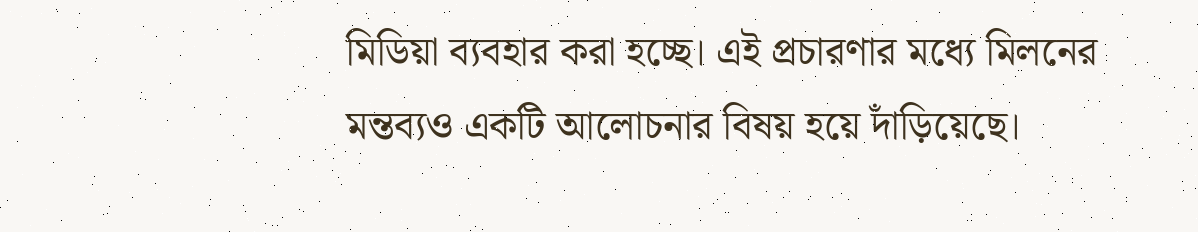মিডিয়া ব্যবহার করা হচ্ছে। এই প্রচারণার মধ্যে মিলনের মন্তব্যও একটি আলোচনার বিষয় হয়ে দাঁড়িয়েছে।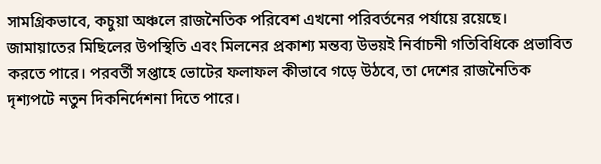সামগ্রিকভাবে, কচুয়া অঞ্চলে রাজনৈতিক পরিবেশ এখনো পরিবর্তনের পর্যায়ে রয়েছে। জামায়াতের মিছিলের উপস্থিতি এবং মিলনের প্রকাশ্য মন্তব্য উভয়ই নির্বাচনী গতিবিধিকে প্রভাবিত করতে পারে। পরবর্তী সপ্তাহে ভোটের ফলাফল কীভাবে গড়ে উঠবে, তা দেশের রাজনৈতিক দৃশ্যপটে নতুন দিকনির্দেশনা দিতে পারে।